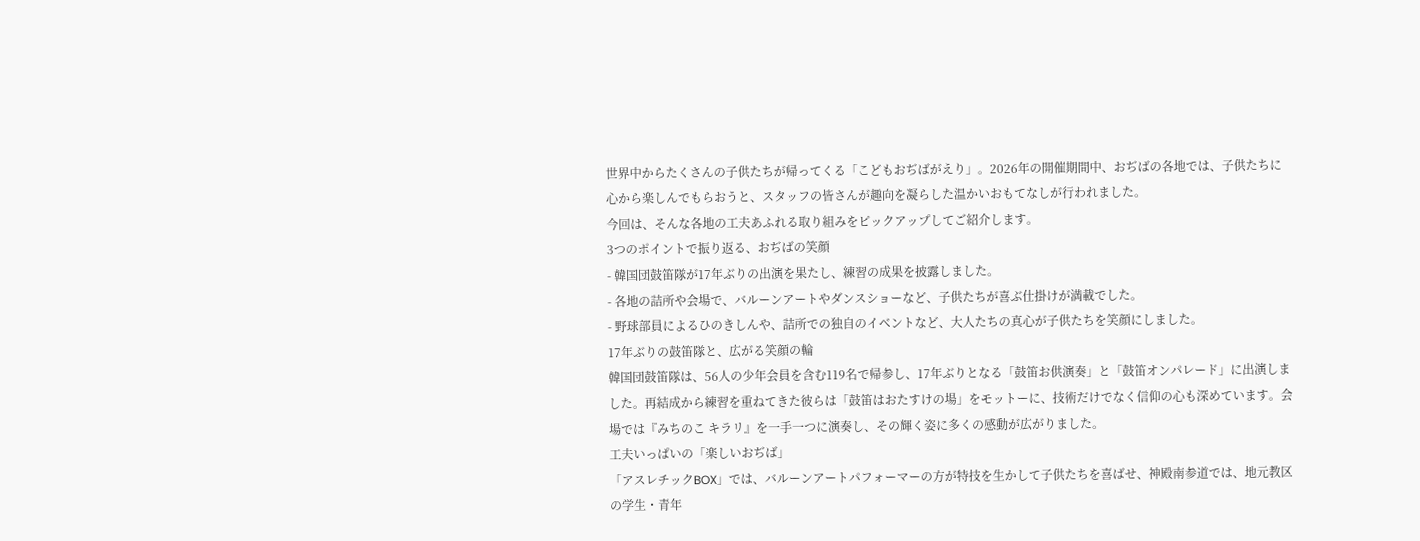世界中からたくさんの子供たちが帰ってくる「こどもおぢばがえり」。2026年の開催期間中、おぢばの各地では、子供たちに心から楽しんでもらおうと、スタッフの皆さんが趣向を凝らした温かいおもてなしが行われました。
今回は、そんな各地の工夫あふれる取り組みをピックアップしてご紹介します。
3つのポイントで振り返る、おぢばの笑顔
- 韓国団鼓笛隊が17年ぶりの出演を果たし、練習の成果を披露しました。
- 各地の詰所や会場で、バルーンアートやダンスショーなど、子供たちが喜ぶ仕掛けが満載でした。
- 野球部員によるひのきしんや、詰所での独自のイベントなど、大人たちの真心が子供たちを笑顔にしました。
17年ぶりの鼓笛隊と、広がる笑顔の輪
韓国団鼓笛隊は、56人の少年会員を含む119名で帰参し、17年ぶりとなる「鼓笛お供演奏」と「鼓笛オンパレード」に出演しました。再結成から練習を重ねてきた彼らは「鼓笛はおたすけの場」をモットーに、技術だけでなく信仰の心も深めています。会場では『みちのこ キラリ』を一手一つに演奏し、その輝く姿に多くの感動が広がりました。
工夫いっぱいの「楽しいおぢば」
「アスレチックBOX」では、バルーンアートパフォーマーの方が特技を生かして子供たちを喜ばせ、神殿南参道では、地元教区の学生・青年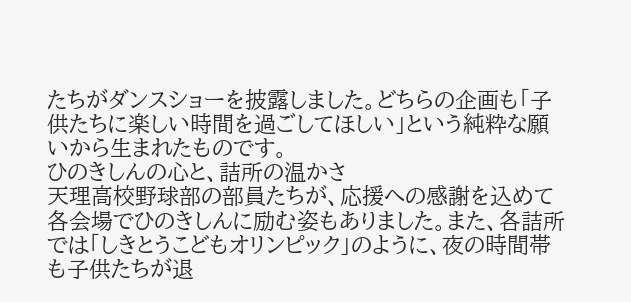たちがダンスショーを披露しました。どちらの企画も「子供たちに楽しい時間を過ごしてほしい」という純粋な願いから生まれたものです。
ひのきしんの心と、詰所の温かさ
天理高校野球部の部員たちが、応援への感謝を込めて各会場でひのきしんに励む姿もありました。また、各詰所では「しきとうこどもオリンピック」のように、夜の時間帯も子供たちが退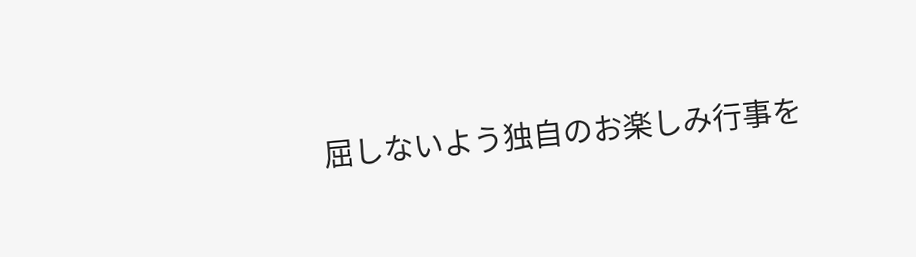屈しないよう独自のお楽しみ行事を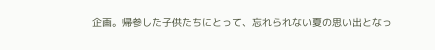企画。帰参した子供たちにとって、忘れられない夏の思い出となっ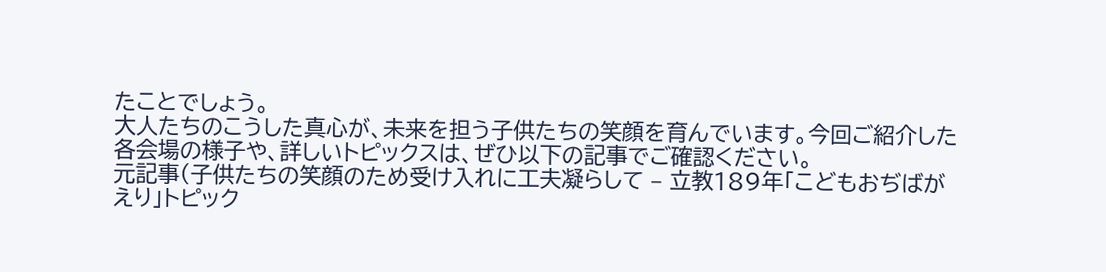たことでしょう。
大人たちのこうした真心が、未来を担う子供たちの笑顔を育んでいます。今回ご紹介した各会場の様子や、詳しいトピックスは、ぜひ以下の記事でご確認ください。
元記事(子供たちの笑顔のため受け入れに工夫凝らして – 立教189年「こどもおぢばがえり」トピック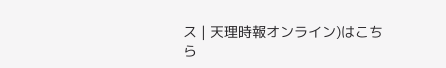ス | 天理時報オンライン)はこちら